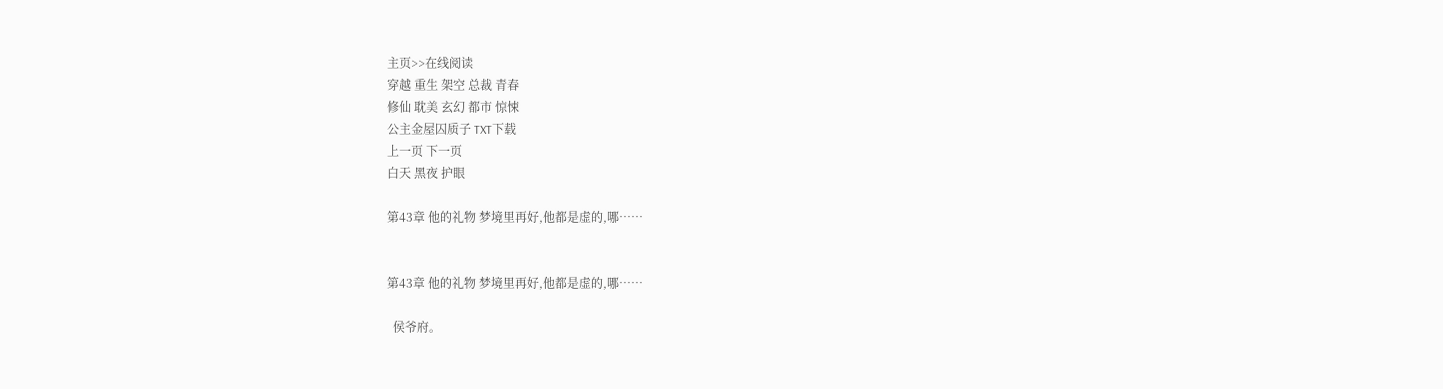主页>>在线阅读
穿越 重生 架空 总裁 青春
修仙 耽美 玄幻 都市 惊悚
公主金屋囚质子 TXT下载
上一页 下一页
白天 黑夜 护眼

第43章 他的礼物 梦境里再好,他都是虚的,哪……


第43章 他的礼物 梦境里再好,他都是虚的,哪……

  侯爷府。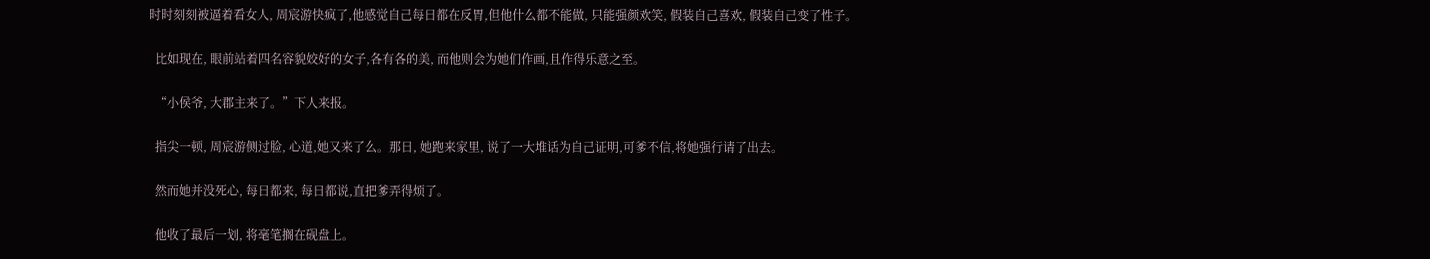时时刻刻被逼着看女人, 周宸游快疯了,他感觉自己每日都在反胃,但他什么都不能做, 只能强颜欢笑, 假装自己喜欢, 假装自己变了性子。

  比如现在, 眼前站着四名容貌姣好的女子,各有各的美, 而他则会为她们作画,且作得乐意之至。

  “小侯爷, 大郡主来了。”下人来报。

  指尖一顿, 周宸游侧过脸, 心道,她又来了么。那日, 她跑来家里, 说了一大堆话为自己证明,可爹不信,将她强行请了出去。

  然而她并没死心, 每日都来, 每日都说,直把爹弄得烦了。

  他收了最后一划, 将毫笔搁在砚盘上。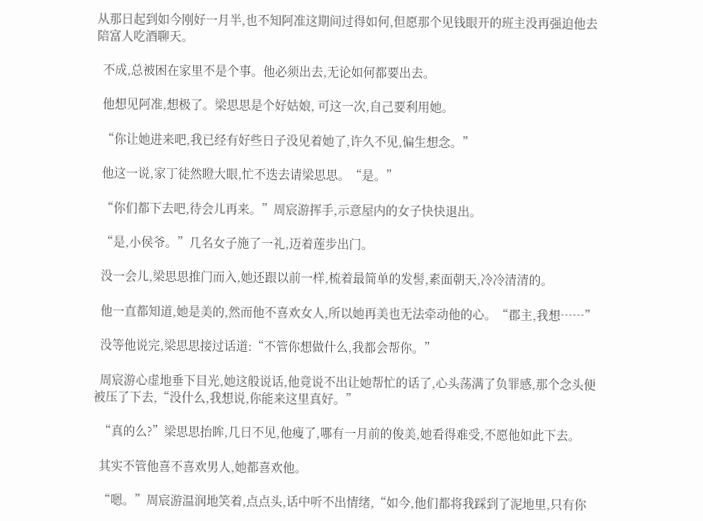从那日起到如今刚好一月半,也不知阿准这期间过得如何,但愿那个见钱眼开的班主没再强迫他去陪富人吃酒聊天。

  不成,总被困在家里不是个事。他必须出去,无论如何都要出去。

  他想见阿准,想极了。梁思思是个好姑娘, 可这一次,自己要利用她。

  “你让她进来吧,我已经有好些日子没见着她了,许久不见,偏生想念。”

  他这一说,家丁徒然瞪大眼,忙不迭去请梁思思。“是。”

  “你们都下去吧,待会儿再来。”周宸游挥手,示意屋内的女子快快退出。

  “是,小侯爷。”几名女子施了一礼,迈着莲步出门。

  没一会儿,梁思思推门而入,她还跟以前一样,梳着最简单的发髻,素面朝天,冷冷清清的。

  他一直都知道,她是美的,然而他不喜欢女人,所以她再美也无法牵动他的心。“郡主,我想……”

  没等他说完,梁思思接过话道:“不管你想做什么,我都会帮你。”

  周宸游心虚地垂下目光,她这般说话,他竟说不出让她帮忙的话了,心头荡满了负罪感,那个念头便被压了下去,“没什么,我想说,你能来这里真好。”

  “真的么?”梁思思抬眸,几日不见,他瘦了,哪有一月前的俊美,她看得难受,不愿他如此下去。

  其实不管他喜不喜欢男人,她都喜欢他。

  “嗯。”周宸游温润地笑着,点点头,话中听不出情绪,“如今,他们都将我踩到了泥地里,只有你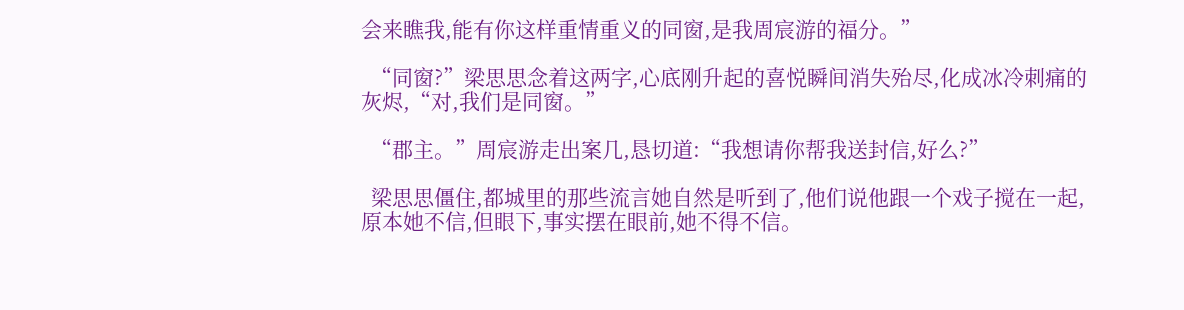会来瞧我,能有你这样重情重义的同窗,是我周宸游的福分。”

  “同窗?”梁思思念着这两字,心底刚升起的喜悦瞬间消失殆尽,化成冰冷刺痛的灰烬,“对,我们是同窗。”

  “郡主。”周宸游走出案几,恳切道:“我想请你帮我送封信,好么?”

  梁思思僵住,都城里的那些流言她自然是听到了,他们说他跟一个戏子搅在一起,原本她不信,但眼下,事实摆在眼前,她不得不信。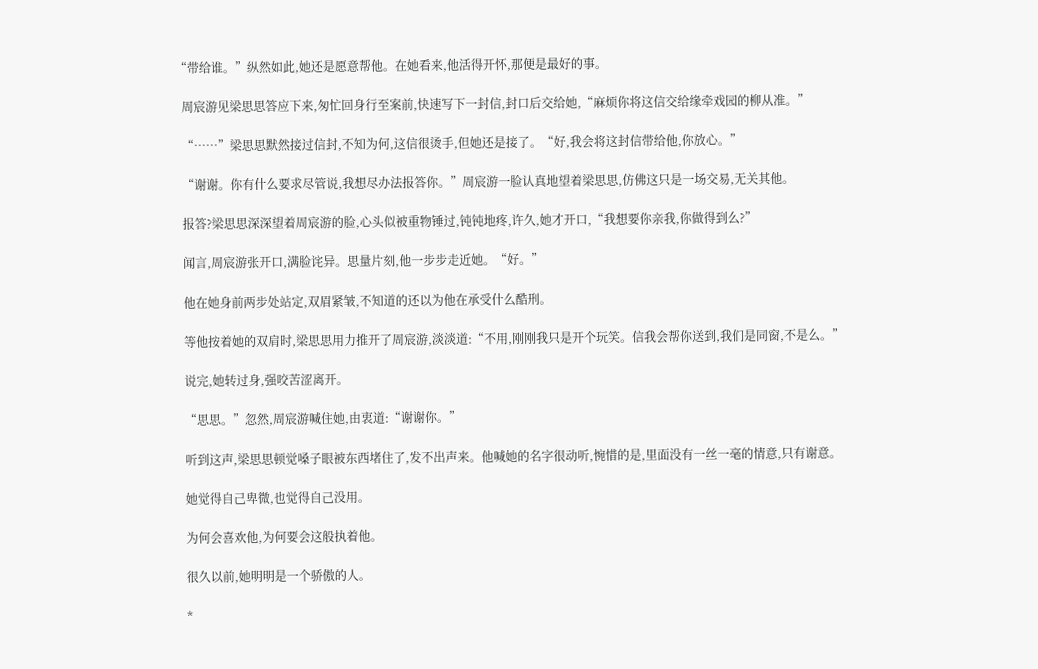“带给谁。”纵然如此,她还是愿意帮他。在她看来,他活得开怀,那便是最好的事。

  周宸游见梁思思答应下来,匆忙回身行至案前,快速写下一封信,封口后交给她,“麻烦你将这信交给缘牵戏园的柳从准。”

  “……”梁思思默然接过信封,不知为何,这信很烫手,但她还是接了。“好,我会将这封信带给他,你放心。”

  “谢谢。你有什么要求尽管说,我想尽办法报答你。”周宸游一脸认真地望着梁思思,仿佛这只是一场交易,无关其他。

  报答?梁思思深深望着周宸游的脸,心头似被重物锤过,钝钝地疼,许久,她才开口,“我想要你亲我,你做得到么?”

  闻言,周宸游张开口,满脸诧异。思量片刻,他一步步走近她。“好。”

  他在她身前两步处站定,双眉紧皱,不知道的还以为他在承受什么酷刑。

  等他按着她的双肩时,梁思思用力推开了周宸游,淡淡道:“不用,刚刚我只是开个玩笑。信我会帮你送到,我们是同窗,不是么。”

  说完,她转过身,强咬苦涩离开。

  “思思。”忽然,周宸游喊住她,由衷道:“谢谢你。”

  听到这声,梁思思顿觉嗓子眼被东西堵住了,发不出声来。他喊她的名字很动听,惋惜的是,里面没有一丝一毫的情意,只有谢意。

  她觉得自己卑微,也觉得自己没用。

  为何会喜欢他,为何要会这般执着他。

  很久以前,她明明是一个骄傲的人。

  *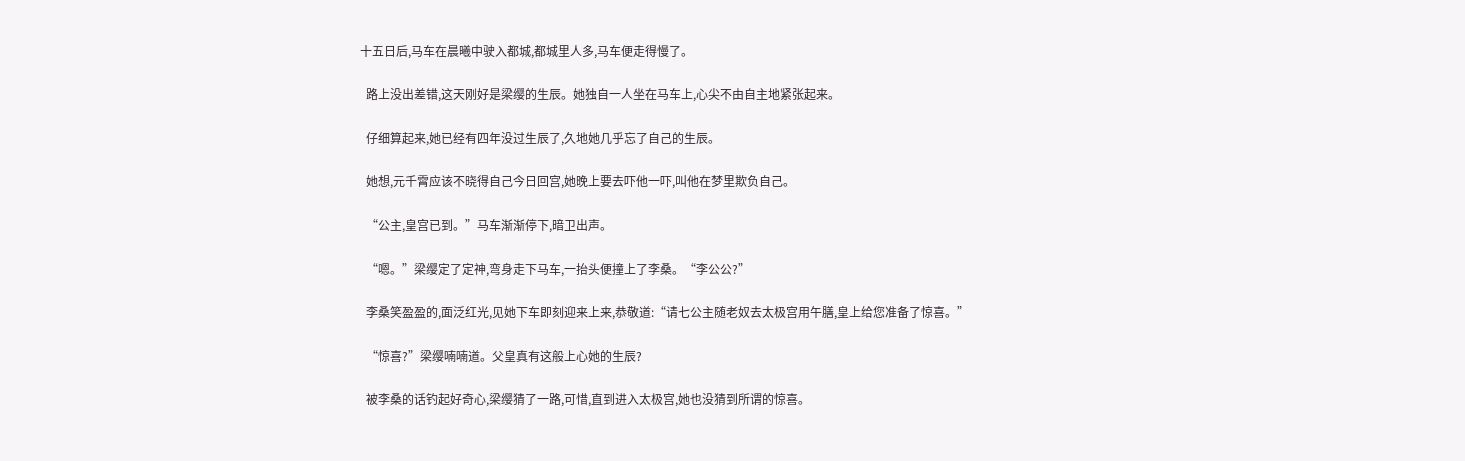十五日后,马车在晨曦中驶入都城,都城里人多,马车便走得慢了。

  路上没出差错,这天刚好是梁缨的生辰。她独自一人坐在马车上,心尖不由自主地紧张起来。

  仔细算起来,她已经有四年没过生辰了,久地她几乎忘了自己的生辰。

  她想,元千霄应该不晓得自己今日回宫,她晚上要去吓他一吓,叫他在梦里欺负自己。

  “公主,皇宫已到。”马车渐渐停下,暗卫出声。

  “嗯。”梁缨定了定神,弯身走下马车,一抬头便撞上了李桑。“李公公?”

  李桑笑盈盈的,面泛红光,见她下车即刻迎来上来,恭敬道:“请七公主随老奴去太极宫用午膳,皇上给您准备了惊喜。”

  “惊喜?”梁缨喃喃道。父皇真有这般上心她的生辰?

  被李桑的话钓起好奇心,梁缨猜了一路,可惜,直到进入太极宫,她也没猜到所谓的惊喜。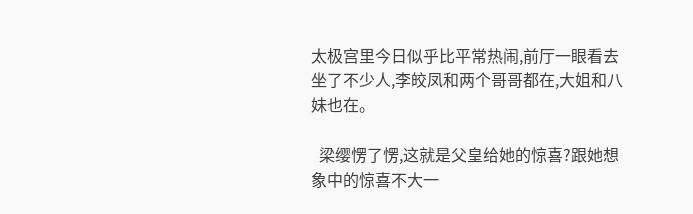太极宫里今日似乎比平常热闹,前厅一眼看去坐了不少人,李皎凤和两个哥哥都在,大姐和八妹也在。

  梁缨愣了愣,这就是父皇给她的惊喜?跟她想象中的惊喜不大一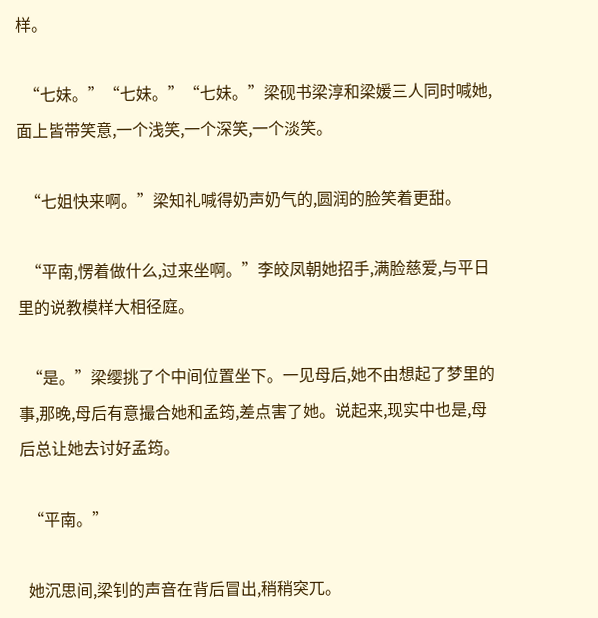样。

  “七妹。”“七妹。”“七妹。”梁砚书梁淳和梁媛三人同时喊她,面上皆带笑意,一个浅笑,一个深笑,一个淡笑。

  “七姐快来啊。”梁知礼喊得奶声奶气的,圆润的脸笑着更甜。

  “平南,愣着做什么,过来坐啊。”李皎凤朝她招手,满脸慈爱,与平日里的说教模样大相径庭。

  “是。”梁缨挑了个中间位置坐下。一见母后,她不由想起了梦里的事,那晚,母后有意撮合她和孟筠,差点害了她。说起来,现实中也是,母后总让她去讨好孟筠。

  “平南。”

  她沉思间,梁钊的声音在背后冒出,稍稍突兀。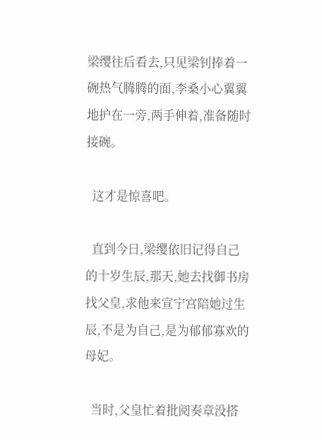梁缨往后看去,只见梁钊捧着一碗热气腾腾的面,李桑小心翼翼地护在一旁,两手伸着,准备随时接碗。

  这才是惊喜吧。

  直到今日,梁缨依旧记得自己的十岁生辰,那天,她去找御书房找父皇,求他来宣宁宫陪她过生辰,不是为自己,是为郁郁寡欢的母妃。

  当时,父皇忙着批阅奏章没搭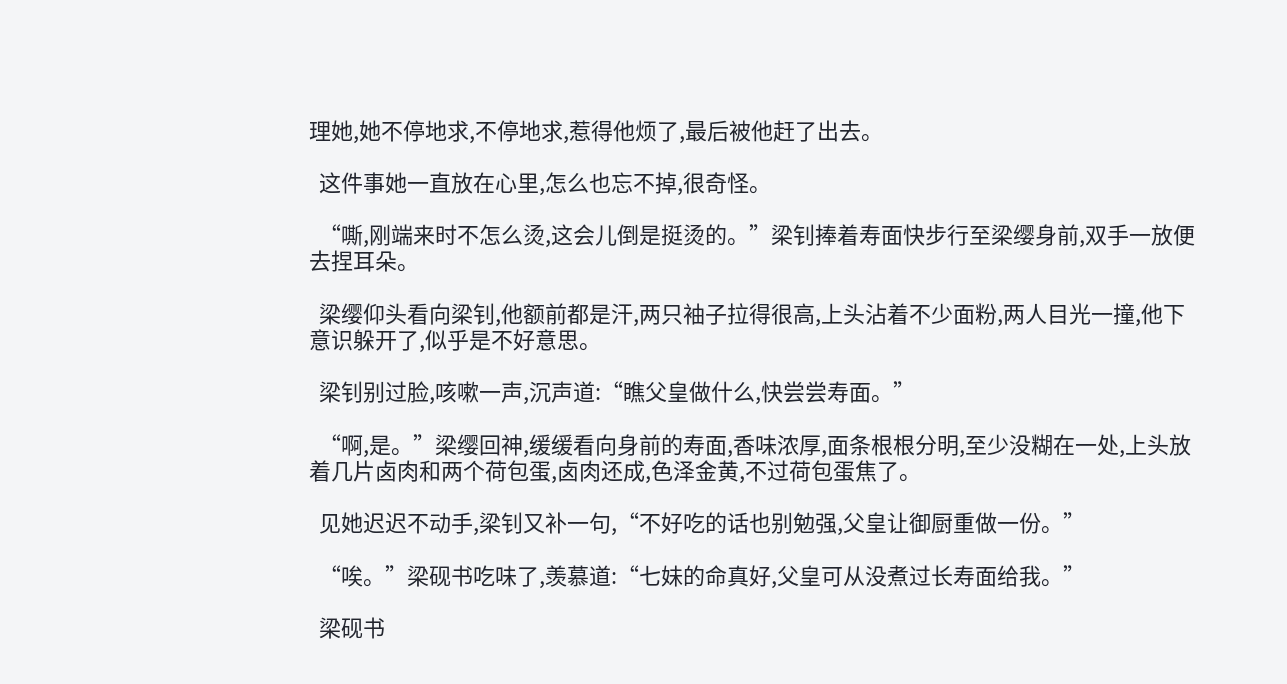理她,她不停地求,不停地求,惹得他烦了,最后被他赶了出去。

  这件事她一直放在心里,怎么也忘不掉,很奇怪。

  “嘶,刚端来时不怎么烫,这会儿倒是挺烫的。”梁钊捧着寿面快步行至梁缨身前,双手一放便去捏耳朵。

  梁缨仰头看向梁钊,他额前都是汗,两只袖子拉得很高,上头沾着不少面粉,两人目光一撞,他下意识躲开了,似乎是不好意思。

  梁钊别过脸,咳嗽一声,沉声道:“瞧父皇做什么,快尝尝寿面。”

  “啊,是。”梁缨回神,缓缓看向身前的寿面,香味浓厚,面条根根分明,至少没糊在一处,上头放着几片卤肉和两个荷包蛋,卤肉还成,色泽金黄,不过荷包蛋焦了。

  见她迟迟不动手,梁钊又补一句,“不好吃的话也别勉强,父皇让御厨重做一份。”

  “唉。”梁砚书吃味了,羡慕道:“七妹的命真好,父皇可从没煮过长寿面给我。”

  梁砚书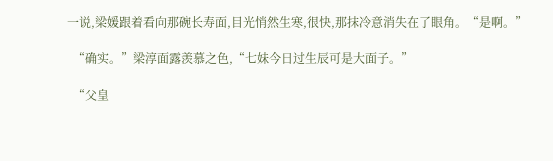一说,梁媛跟着看向那碗长寿面,目光悄然生寒,很快,那抹冷意消失在了眼角。“是啊。”

  “确实。”梁淳面露羡慕之色,“七妹今日过生辰可是大面子。”

  “父皇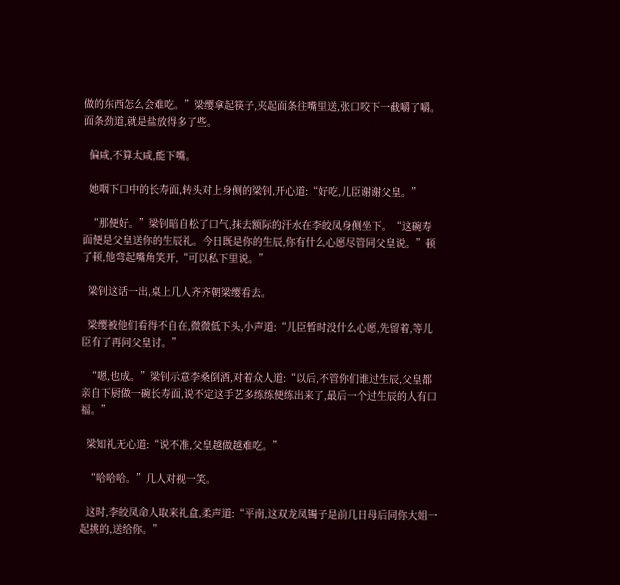做的东西怎么会难吃。”梁缨拿起筷子,夹起面条往嘴里送,张口咬下一截嚼了嚼。面条劲道,就是盐放得多了些。

  偏咸,不算太咸,能下嘴。

  她咽下口中的长寿面,转头对上身侧的梁钊,开心道:“好吃,儿臣谢谢父皇。”

  “那便好。”梁钊暗自松了口气,抹去额际的汗水在李皎凤身侧坐下。“这碗寿面便是父皇送你的生辰礼。今日既是你的生辰,你有什么心愿尽管同父皇说。”顿了顿,他弯起嘴角笑开,“可以私下里说。”

  梁钊这话一出,桌上几人齐齐朝梁缨看去。

  梁缨被他们看得不自在,微微低下头,小声道:“儿臣暂时没什么心愿,先留着,等儿臣有了再问父皇讨。”

  “嗯,也成。”梁钊示意李桑倒酒,对着众人道:“以后,不管你们谁过生辰,父皇都亲自下厨做一碗长寿面,说不定这手艺多练练便练出来了,最后一个过生辰的人有口福。”

  梁知礼无心道:“说不准,父皇越做越难吃。”

  “哈哈哈。”几人对视一笑。

  这时,李皎凤命人取来礼盒,柔声道:“平南,这双龙凤镯子是前几日母后同你大姐一起挑的,送给你。”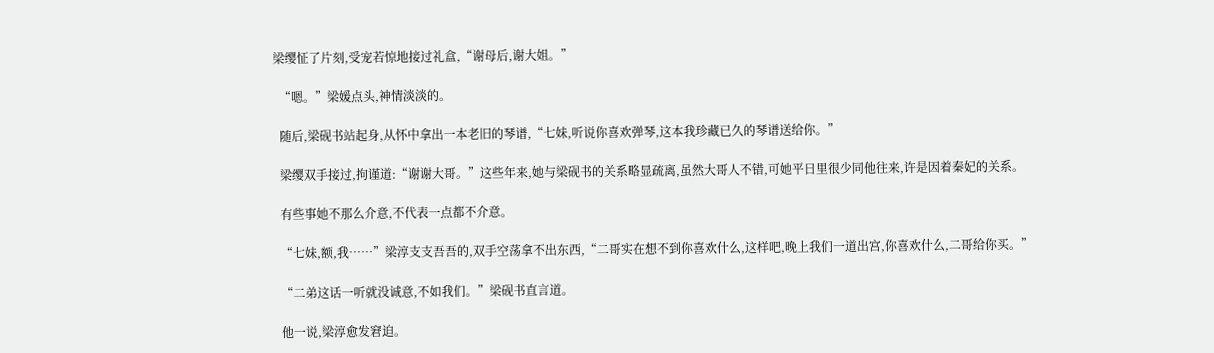梁缨怔了片刻,受宠若惊地接过礼盒,“谢母后,谢大姐。”

  “嗯。”梁媛点头,神情淡淡的。

  随后,梁砚书站起身,从怀中拿出一本老旧的琴谱,“七妹,听说你喜欢弹琴,这本我珍藏已久的琴谱送给你。”

  梁缨双手接过,拘谨道:“谢谢大哥。”这些年来,她与梁砚书的关系略显疏离,虽然大哥人不错,可她平日里很少同他往来,许是因着秦妃的关系。

  有些事她不那么介意,不代表一点都不介意。

  “七妹,额,我……”梁淳支支吾吾的,双手空荡拿不出东西,“二哥实在想不到你喜欢什么,这样吧,晚上我们一道出宫,你喜欢什么,二哥给你买。”

  “二弟这话一听就没诚意,不如我们。”梁砚书直言道。

  他一说,梁淳愈发窘迫。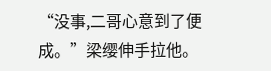“没事,二哥心意到了便成。”梁缨伸手拉他。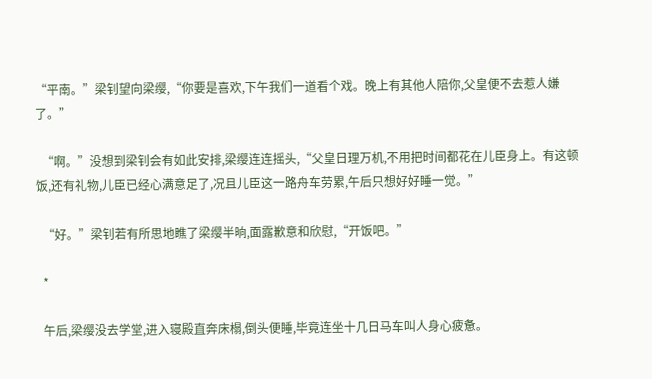“平南。”梁钊望向梁缨,“你要是喜欢,下午我们一道看个戏。晚上有其他人陪你,父皇便不去惹人嫌了。”

  “啊。”没想到梁钊会有如此安排,梁缨连连摇头,“父皇日理万机,不用把时间都花在儿臣身上。有这顿饭,还有礼物,儿臣已经心满意足了,况且儿臣这一路舟车劳累,午后只想好好睡一觉。”

  “好。”梁钊若有所思地瞧了梁缨半晌,面露歉意和欣慰,“开饭吧。”

  *

  午后,梁缨没去学堂,进入寝殿直奔床榻,倒头便睡,毕竟连坐十几日马车叫人身心疲惫。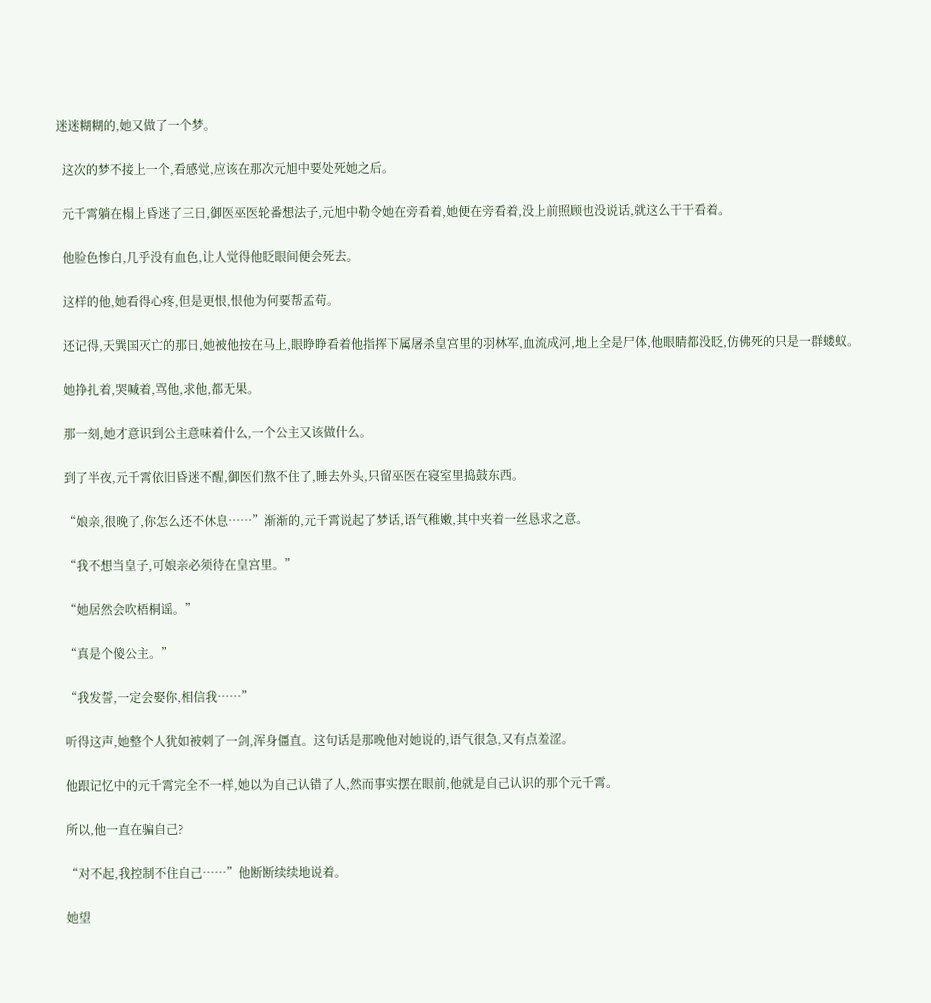迷迷糊糊的,她又做了一个梦。

  这次的梦不接上一个,看感觉,应该在那次元旭中要处死她之后。

  元千霄躺在榻上昏迷了三日,御医巫医轮番想法子,元旭中勒令她在旁看着,她便在旁看着,没上前照顾也没说话,就这么干干看着。

  他脸色惨白,几乎没有血色,让人觉得他眨眼间便会死去。

  这样的他,她看得心疼,但是更恨,恨他为何要帮孟苟。

  还记得,天巽国灭亡的那日,她被他按在马上,眼睁睁看着他指挥下属屠杀皇宫里的羽林军,血流成河,地上全是尸体,他眼睛都没眨,仿佛死的只是一群蝼蚁。

  她挣扎着,哭喊着,骂他,求他,都无果。

  那一刻,她才意识到公主意味着什么,一个公主又该做什么。

  到了半夜,元千霄依旧昏迷不醒,御医们熬不住了,睡去外头,只留巫医在寝室里捣鼓东西。

  “娘亲,很晚了,你怎么还不休息……”渐渐的,元千霄说起了梦话,语气稚嫩,其中夹着一丝恳求之意。

  “我不想当皇子,可娘亲必须待在皇宫里。”

  “她居然会吹梧桐谣。”

  “真是个傻公主。”

  “我发誓,一定会娶你,相信我……”

  听得这声,她整个人犹如被刺了一剑,浑身僵直。这句话是那晚他对她说的,语气很急,又有点羞涩。

  他跟记忆中的元千霄完全不一样,她以为自己认错了人,然而事实摆在眼前,他就是自己认识的那个元千霄。

  所以,他一直在骗自己?

  “对不起,我控制不住自己……”他断断续续地说着。

  她望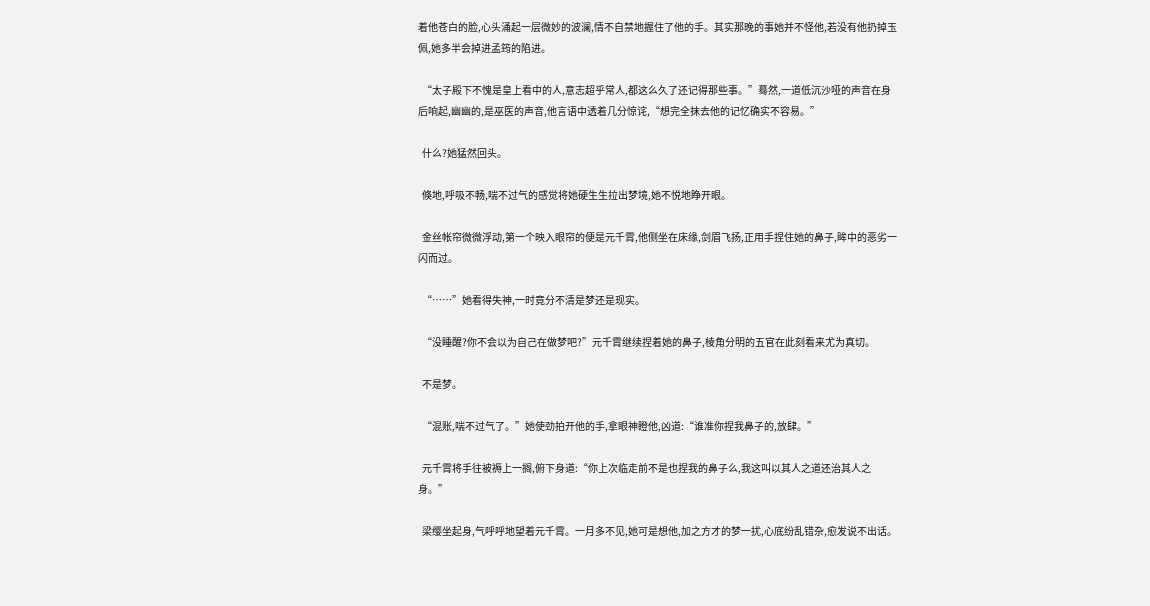着他苍白的脸,心头涌起一层微妙的波澜,情不自禁地握住了他的手。其实那晚的事她并不怪他,若没有他扔掉玉佩,她多半会掉进孟筠的陷进。

  “太子殿下不愧是皇上看中的人,意志超乎常人,都这么久了还记得那些事。”蓦然,一道低沉沙哑的声音在身后响起,幽幽的,是巫医的声音,他言语中透着几分惊诧,“想完全抹去他的记忆确实不容易。”

  什么?她猛然回头。

  倏地,呼吸不畅,喘不过气的感觉将她硬生生拉出梦境,她不悦地睁开眼。

  金丝帐帘微微浮动,第一个映入眼帘的便是元千霄,他侧坐在床缘,剑眉飞扬,正用手捏住她的鼻子,眸中的恶劣一闪而过。

  “……”她看得失神,一时竟分不清是梦还是现实。

  “没睡醒?你不会以为自己在做梦吧?”元千霄继续捏着她的鼻子,棱角分明的五官在此刻看来尤为真切。

  不是梦。

  “混账,喘不过气了。”她使劲拍开他的手,拿眼神瞪他,凶道:“谁准你捏我鼻子的,放肆。”

  元千霄将手往被褥上一搁,俯下身道:“你上次临走前不是也捏我的鼻子么,我这叫以其人之道还治其人之身。”

  梁缨坐起身,气呼呼地望着元千霄。一月多不见,她可是想他,加之方才的梦一扰,心底纷乱错杂,愈发说不出话。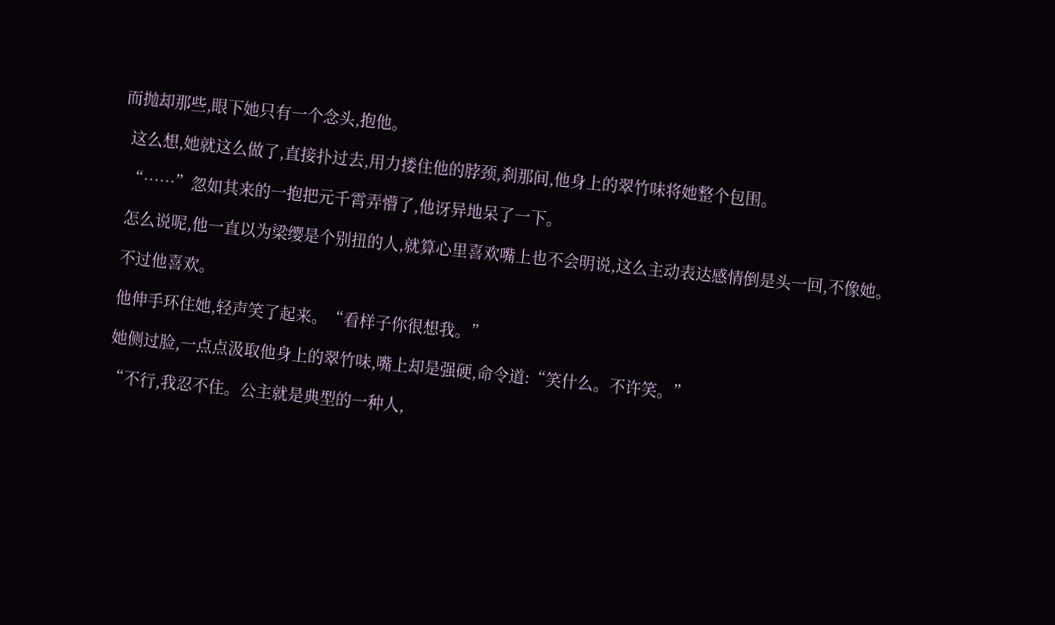而抛却那些,眼下她只有一个念头,抱他。

  这么想,她就这么做了,直接扑过去,用力搂住他的脖颈,刹那间,他身上的翠竹味将她整个包围。

  “……”忽如其来的一抱把元千霄弄懵了,他讶异地呆了一下。

  怎么说呢,他一直以为梁缨是个别扭的人,就算心里喜欢嘴上也不会明说,这么主动表达感情倒是头一回,不像她。

  不过他喜欢。

  他伸手环住她,轻声笑了起来。“看样子你很想我。”

  她侧过脸,一点点汲取他身上的翠竹味,嘴上却是强硬,命令道:“笑什么。不许笑。”

  “不行,我忍不住。公主就是典型的一种人,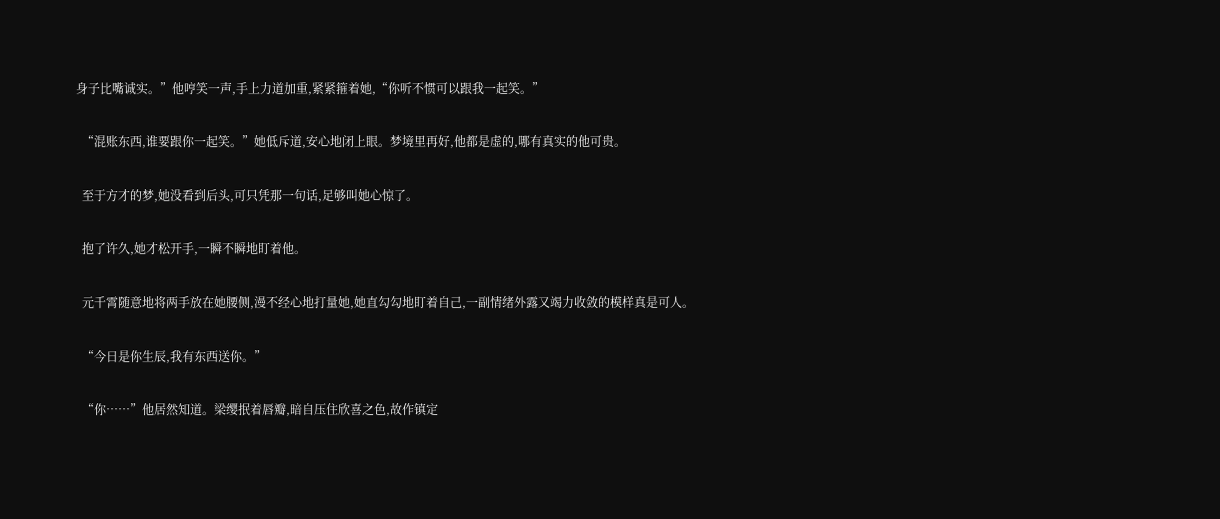身子比嘴诚实。”他哼笑一声,手上力道加重,紧紧箍着她,“你听不惯可以跟我一起笑。”

  “混账东西,谁要跟你一起笑。”她低斥道,安心地闭上眼。梦境里再好,他都是虚的,哪有真实的他可贵。

  至于方才的梦,她没看到后头,可只凭那一句话,足够叫她心惊了。

  抱了许久,她才松开手,一瞬不瞬地盯着他。

  元千霄随意地将两手放在她腰侧,漫不经心地打量她,她直勾勾地盯着自己,一副情绪外露又竭力收敛的模样真是可人。

  “今日是你生辰,我有东西送你。”

  “你……”他居然知道。梁缨抿着唇瓣,暗自压住欣喜之色,故作镇定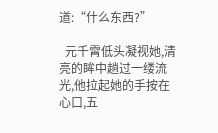道:“什么东西?”

  元千霄低头凝视她,清亮的眸中趟过一缕流光,他拉起她的手按在心口,五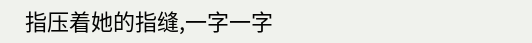指压着她的指缝,一字一字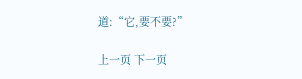道:“它,要不要?”

上一页 下一页